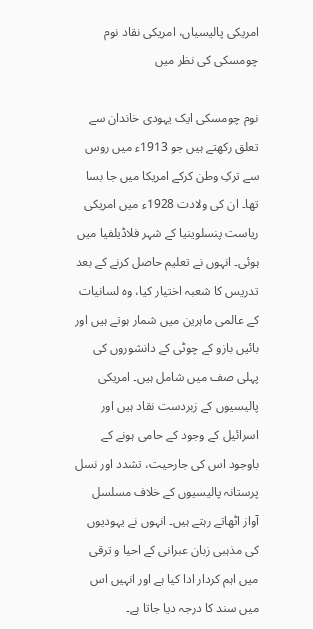امریکی پالیسیاں، امریکی نقاد نوم چومسکی کی نظر میں

نوم چومسکی ایک یہودی خاندان سے تعلق رکھتے ہیں جو 1913ء میں روس سے ترکِ وطن کرکے امریکا میں جا بسا تھا۔ ان کی ولادت 1928ء میں امریکی ریاست پنسلوینیا کے شہر فلاڈیلفیا میں ہوئی۔ انہوں نے تعلیم حاصل کرنے کے بعد تدریس کا شعبہ اختیار کیا، وہ لسانیات کے عالمی ماہرین میں شمار ہوتے ہیں اور بائیں بازو کے چوٹی کے دانشوروں کی پہلی صف میں شامل ہیں۔ امریکی پالیسیوں کے زبردست نقاد ہیں اور اسرائیل کے وجود کے حامی ہونے کے باوجود اس کی جارحیت، تشدد اور نسل پرستانہ پالیسیوں کے خلاف مسلسل آواز اٹھاتے رہتے ہیں۔ انہوں نے یہودیوں کی مذہبی زبان عبرانی کے احیا و ترقی میں اہم کردار ادا کیا ہے اور انہیں اس میں سند کا درجہ دیا جاتا ہے۔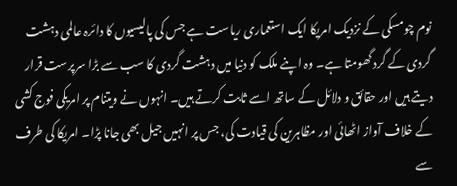نوم چومسکی کے نزدیک امریکا ایک استعماری ریاست ہے جس کی پالیسیوں کا دائرہ عالمی دہشت گردی کے گرد گھومتا ہے۔ وہ اپنے ملک کو دنیا میں دہشت گردی کا سب سے بڑا سرپرست قرار دیتے ہیں اور حقائق و دلائل کے ساتھ اسے ثابت کرتے ہیں۔ انہوں نے ویتنام پر امریکی فوج کشی کے خلاف آواز اٹھائی اور مظاہرین کی قیادت کی، جس پر انہیں جیل بھی جانا پڑا۔ امریکا کی طرف سے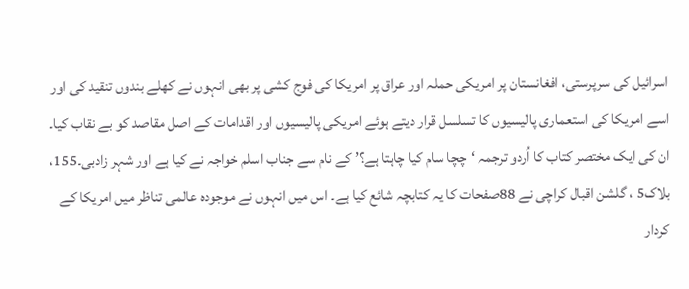اسرائیل کی سرپرستی، افغانستان پر امریکی حملہ اور عراق پر امریکا کی فوج کشی پر بھی انہوں نے کھلے بندوں تنقید کی اور اسے امریکا کی استعماری پالیسیوں کا تسلسل قرار دیتے ہوئے امریکی پالیسیوں اور اقدامات کے اصل مقاصد کو بے نقاب کیا۔ ان کی ایک مختصر کتاب کا اُردو ترجمہ ‘چچا سام کیا چاہتا ہے؟’ کے نام سے جناب اسلم خواجہ نے کیا ہے اور شہر زادبی۔155، بلاک5 ، گلشن اقبال کراچی نے 88صفحات کا یہ کتابچہ شائع کیا ہے۔ اس میں انہوں نے موجودہ عالمی تناظر میں امریکا کے کردار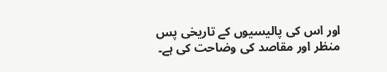اور اس کی پالیسیوں کے تاریخی پس منظر اور مقاصد کی وضاحت کی ہے۔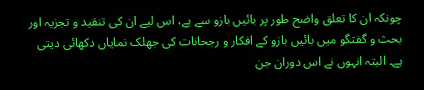چونکہ ان کا تعلق واضح طور پر بائیں بازو سے ہے، اس لیے ان کی تنقید و تجزیہ اور بحث و گفتگو میں بائیں بازو کے افکار و رجحانات کی جھلک نمایاں دکھائی دیتی ہے۔ البتہ انہوں نے اس دوران جن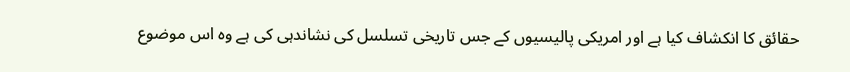حقائق کا انکشاف کیا ہے اور امریکی پالیسیوں کے جس تاریخی تسلسل کی نشاندہی کی ہے وہ اس موضوع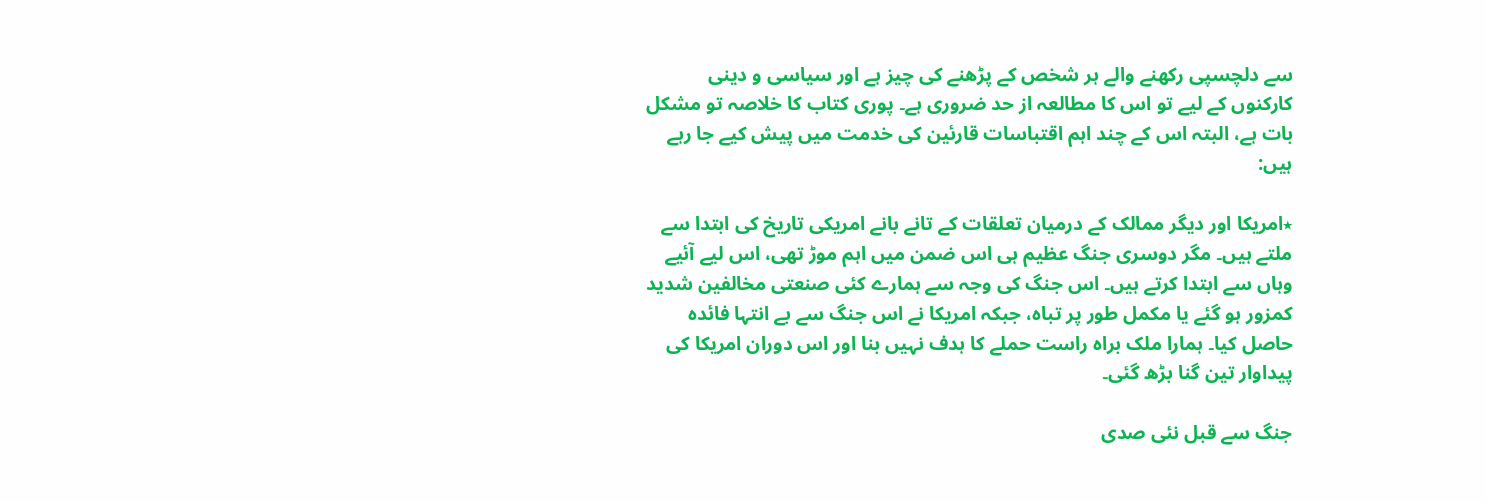سے دلچسپی رکھنے والے ہر شخص کے پڑھنے کی چیز ہے اور سیاسی و دینی کارکنوں کے لیے تو اس کا مطالعہ از حد ضروری ہے۔ پوری کتاب کا خلاصہ تو مشکل بات ہے، البتہ اس کے چند اہم اقتباسات قارئین کی خدمت میں پیش کیے جا رہے ہیں:

٭امریکا اور دیگر ممالک کے درمیان تعلقات کے تانے بانے امریکی تاریخ کی ابتدا سے ملتے ہیں۔ مگر دوسری جنگ عظیم ہی اس ضمن میں اہم موڑ تھی، اس لیے آئیے وہاں سے ابتدا کرتے ہیں۔ اس جنگ کی وجہ سے ہمارے کئی صنعتی مخالفین شدید کمزور ہو گئے یا مکمل طور پر تباہ، جبکہ امریکا نے اس جنگ سے بے انتہا فائدہ حاصل کیا۔ ہمارا ملک براہ راست حملے کا ہدف نہیں بنا اور اس دوران امریکا کی پیداوار تین گنا بڑھ گئی۔

جنگ سے قبل نئی صدی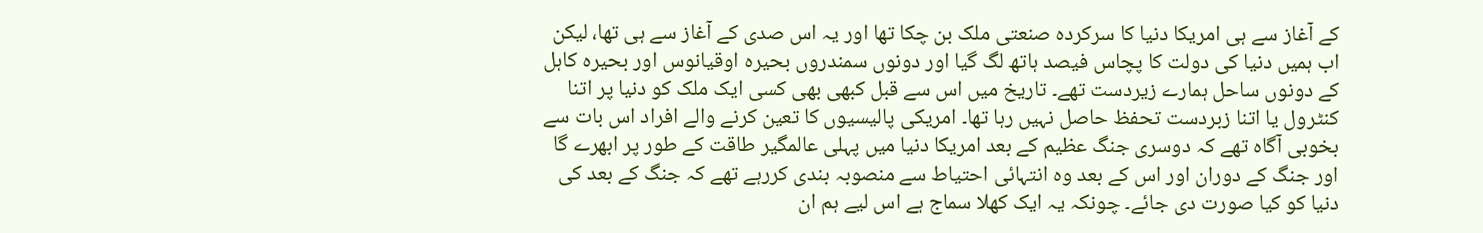کے آغاز سے ہی امریکا دنیا کا سرکردہ صنعتی ملک بن چکا تھا اور یہ اس صدی کے آغاز سے ہی تھا، لیکن اب ہمیں دنیا کی دولت کا پچاس فیصد ہاتھ لگ گیا اور دونوں سمندروں بحیرہ اوقیانوس اور بحیرہ کاہل کے دونوں ساحل ہمارے زیردست تھے۔ تاریخ میں اس سے قبل کبھی بھی کسی ایک ملک کو دنیا پر اتنا کنٹرول یا اتنا زبردست تحفظ حاصل نہیں رہا تھا۔ امریکی پالیسیوں کا تعین کرنے والے افراد اس بات سے بخوبی آگاہ تھے کہ دوسری جنگ عظیم کے بعد امریکا دنیا میں پہلی عالمگیر طاقت کے طور پر ابھرے گا اور جنگ کے دوران اور اس کے بعد وہ انتہائی احتیاط سے منصوبہ بندی کررہے تھے کہ جنگ کے بعد کی دنیا کو کیا صورت دی جائے۔ چونکہ یہ ایک کھلا سماج ہے اس لیے ہم ان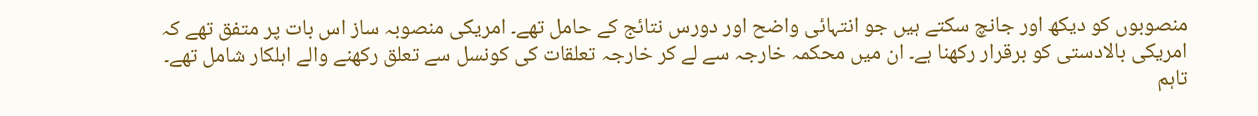منصوبوں کو دیکھ اور جانچ سکتے ہیں جو انتہائی واضح اور دورس نتائج کے حامل تھے۔ امریکی منصوبہ ساز اس بات پر متفق تھے کہ امریکی بالادستی کو برقرار رکھنا ہے۔ ان میں محکمہ خارجہ سے لے کر خارجہ تعلقات کی کونسل سے تعلق رکھنے والے اہلکار شامل تھے۔ تاہم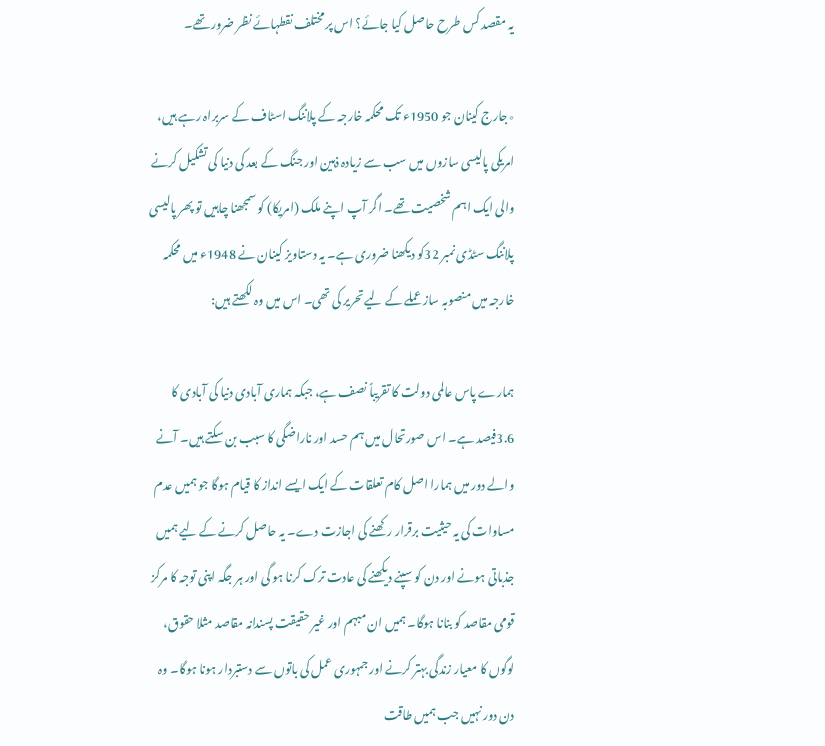یہ مقصد کس طرح حاصل کیا جائے؟ اس پر مختلف نقطہائے نظر ضرور تھے۔

٭جارج کینان جو 1950ء تک محکمہ خارجہ کے پلاننگ اسٹاف کے سربراہ رہے ہیں، امریکی پالیسی سازوں میں سب سے زیادہ ذہین اور جنگ کے بعد کی دنیا کی تشکیل کرنے والی ایک اہم شخصیت تھے۔ اگر آپ اپنے ملک (امریکا) کو سمجھنا چاہیں تو پھر پالیسی پلاننگ سٹڈی نمبر 32کو دیکھنا ضروری ہے۔ یہ دستاویز کینان نے 1948ء میں محکمہ خارجہ میں منصوبہ ساز عملے کے لیے تحریر کی تھی۔ اس میں وہ لکھتے ہیں:

ہمارے پاس عالمی دولت کا تقریباً نصف ہے، جبکہ ہماری آبادی دنیا کی آبادی کا 3.6فیصد ہے۔ اس صورتحال میں ہم حسد اور ناراضگی کا سبب بن سکتے ہیں۔ آنے والے دور میں ہمارا اصل کام تعلقات کے ایک ایسے انداز کا قیام ہوگا جو ہمیں عدم مساوات کی یہ حیثیت برقرار رکھنے کی اجازت دے۔ یہ حاصل کرنے کے لیے ہمیں جذباتی ہونے اور دن کو سپنے دیکھنے کی عادت ترک کرنا ہو گی اور ہر جگہ اپنی توجہ کا مرکز قومی مقاصد کو بنانا ہوگا۔ ہمیں ان مبہم اور غیر حقیقت پسندانہ مقاصد مثلا حقوق، لوگوں کا معیار زندگی بہتر کرنے اور جمہوری عمل کی باتوں سے دستبردار ہونا ہوگا۔ وہ دن دور نہیں جب ہمیں طاقت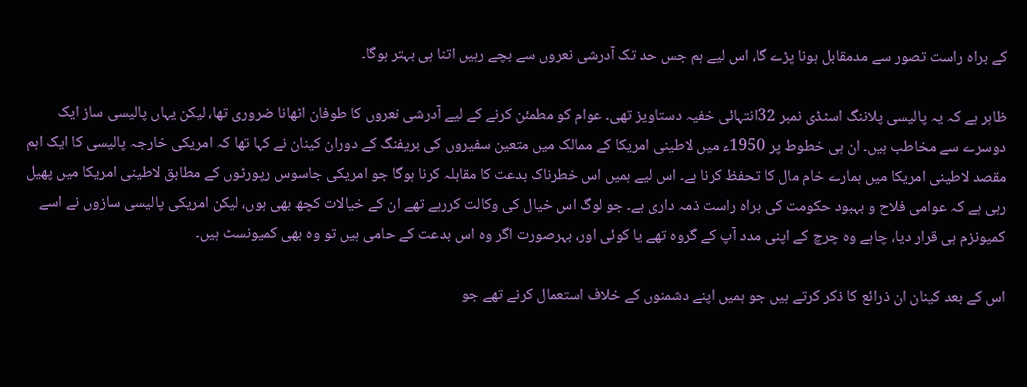کے براہ راست تصور سے مدمقابل ہونا پڑے گا، اس لیے ہم جس حد تک آدرشی نعروں سے بچے رہیں اتنا ہی بہتر ہوگا۔

ظاہر ہے کہ یہ پالیسی پلاننگ اسٹڈی نمبر 32انتہائی خفیہ دستاویز تھی۔ عوام کو مطمئن کرنے کے لیے آدرشی نعروں کا طوفان اٹھانا ضروری تھا، لیکن یہاں پالیسی ساز ایک دوسرے سے مخاطب ہیں۔ ان ہی خطوط پر 1950ء میں لاطینی امریکا کے ممالک میں متعین سفیروں کی بریفنگ کے دوران کینان نے کہا تھا کہ امریکی خارجہ پالیسی کا ایک اہم مقصد لاطینی امریکا میں ہمارے خام مال کا تحفظ کرنا ہے۔ اس لیے ہمیں اس خطرناک بدعت کا مقابلہ کرنا ہوگا جو امریکی جاسوس رپورٹوں کے مطابق لاطینی امریکا میں پھیل رہی ہے کہ عوامی فلاح و بہبود حکومت کی براہ راست ذمہ داری ہے۔ جو لوگ اس خیال کی وکالت کررہے تھے ان کے خیالات کچھ بھی ہوں، لیکن امریکی پالیسی سازوں نے اسے کمیونزم ہی قرار دیا، چاہے وہ چرچ کے اپنی مدد آپ کے گروہ تھے یا کوئی اور، بہرصورت اگر وہ اس بدعت کے حامی ہیں تو وہ بھی کمیونسٹ ہیں۔

اس کے بعد کینان ان ذرائع کا ذکر کرتے ہیں جو ہمیں اپنے دشمنوں کے خلاف استعمال کرنے تھے جو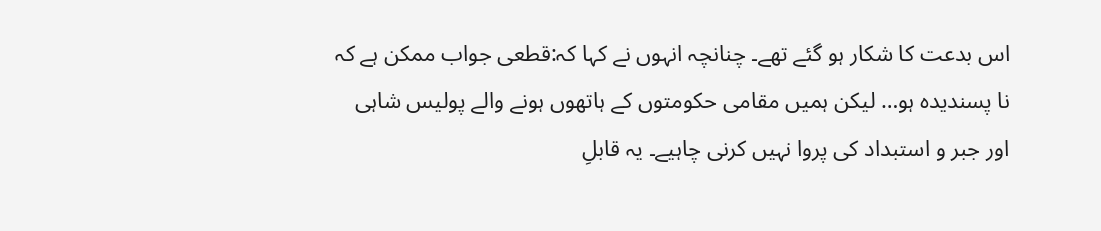اس بدعت کا شکار ہو گئے تھے۔ چنانچہ انہوں نے کہا کہ:قطعی جواب ممکن ہے کہ نا پسندیدہ ہو… لیکن ہمیں مقامی حکومتوں کے ہاتھوں ہونے والے پولیس شاہی اور جبر و استبداد کی پروا نہیں کرنی چاہیے۔ یہ قابلِ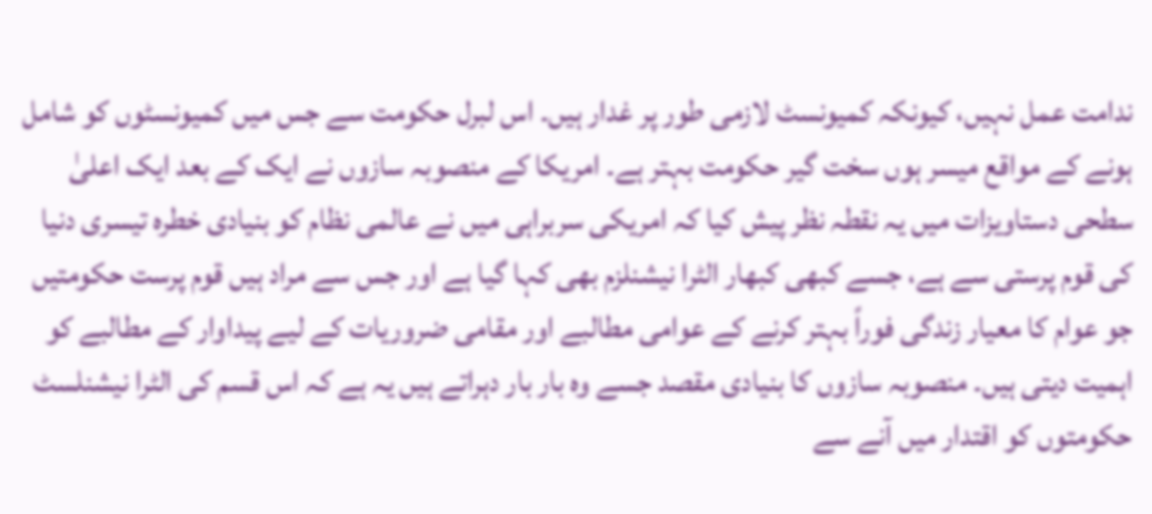ندامت عمل نہیں، کیونکہ کمیونسٹ لازمی طور پر غدار ہیں۔ اس لبرل حکومت سے جس میں کمیونسٹوں کو شامل ہونے کے مواقع میسر ہوں سخت گیر حکومت بہتر ہے۔ امریکا کے منصوبہ سازوں نے ایک کے بعد ایک اعلیٰ سطحی دستاویزات میں یہ نقطہ نظر پیش کیا کہ امریکی سربراہی میں نے عالمی نظام کو بنیادی خطرہ تیسری دنیا کی قوم پرستی سے ہے، جسے کبھی کبھار الٹرا نیشنلزم بھی کہا گیا ہے اور جس سے مراد ہیں قوم پرست حکومتیں جو عوام کا معیار زندگی فوراً بہتر کرنے کے عوامی مطالبے اور مقامی ضروریات کے لیے پیداوار کے مطالبے کو اہمیت دیتی ہیں۔ منصوبہ سازوں کا بنیادی مقصد جسے وہ بار بار دہراتے ہیں یہ ہے کہ اس قسم کی الٹرا نیشنلسٹ حکومتوں کو اقتدار میں آنے سے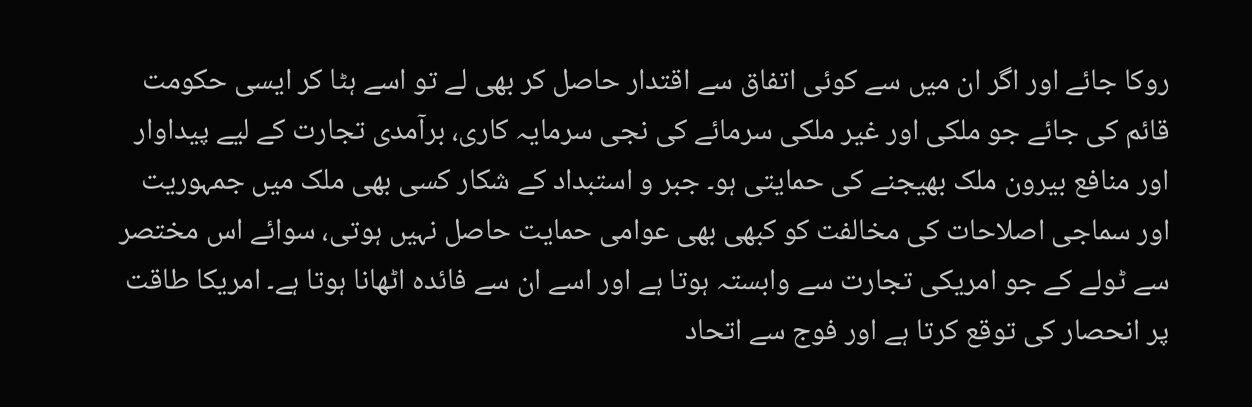روکا جائے اور اگر ان میں سے کوئی اتفاق سے اقتدار حاصل کر بھی لے تو اسے ہٹا کر ایسی حکومت قائم کی جائے جو ملکی اور غیر ملکی سرمائے کی نجی سرمایہ کاری، برآمدی تجارت کے لیے پیداوار اور منافع بیرون ملک بھیجنے کی حمایتی ہو۔ جبر و استبداد کے شکار کسی بھی ملک میں جمہوریت اور سماجی اصلاحات کی مخالفت کو کبھی بھی عوامی حمایت حاصل نہیں ہوتی، سوائے اس مختصر سے ٹولے کے جو امریکی تجارت سے وابستہ ہوتا ہے اور اسے ان سے فائدہ اٹھانا ہوتا ہے۔ امریکا طاقت پر انحصار کی توقع کرتا ہے اور فوج سے اتحاد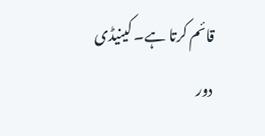قائم کرتا ہے۔ کینیڈی دور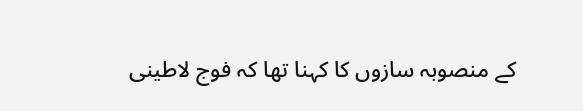کے منصوبہ سازوں کا کہنا تھا کہ فوج لاطینی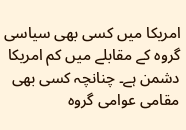امریکا میں کسی بھی سیاسی گروہ کے مقابلے میں کم امریکا دشمن ہے۔ چنانچہ کسی بھی مقامی عوامی گروہ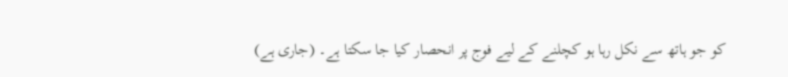کو جو ہاتھ سے نکل رہا ہو کچلنے کے لیے فوج پر انحصار کیا جا سکتا ہے۔ (جاری ہے)